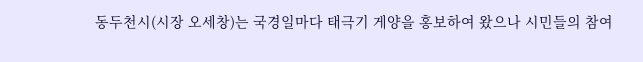동두천시(시장 오세창)는 국경일마다 태극기 게양을 홍보하여 왔으나 시민들의 참여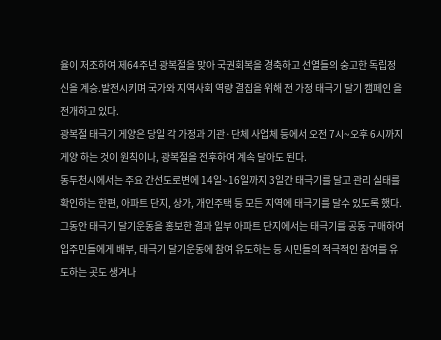율이 저조하여 제64주년 광복절을 맞아 국권회복을 경축하고 선열들의 숭고한 독립정신을 계승.발전시키며 국가와 지역사회 역량 결집을 위해 전 가정 태극기 달기 캠페인 을 전개하고 있다.
광복절 태극기 게양은 당일 각 가정과 기관·단체 사업체 등에서 오전 7시~오후 6시까지 게양 하는 것이 원칙이나, 광복절을 전후하여 계속 달아도 된다.
동두천시에서는 주요 간선도로변에 14일~16일까지 3일간 태극기를 달고 관리 실태를 확인하는 한편, 아파트 단지, 상가, 개인주택 등 모든 지역에 태극기를 달수 있도록 했다.
그동안 태극기 달기운동을 홍보한 결과 일부 아파트 단지에서는 태극기를 공동 구매하여 입주민들에게 배부, 태극기 달기운동에 참여 유도하는 등 시민들의 적극적인 참여를 유도하는 곳도 생겨나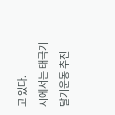고 있다.
시에서는 태극기 달기운동 추진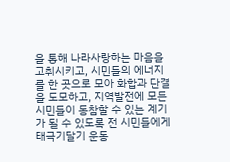을 통해 나라사랑하는 마음을 고취시키고, 시민들의 에너지를 한 곳으로 모아 화합과 단결을 도모하고, 지역발전에 모든 시민들이 동참할 수 있는 계기가 될 수 있도록 전 시민들에게 태극기달기 운동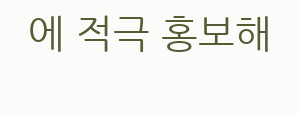에 적극 홍보해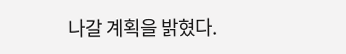나갈 계획을 밝혔다.